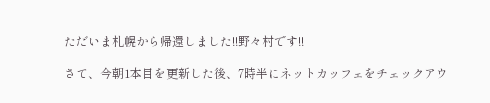ただいま札幌から帰還しました!!野々村です!!

さて、今朝1本目を更新した後、7時半にネットカッフェをチェックアウ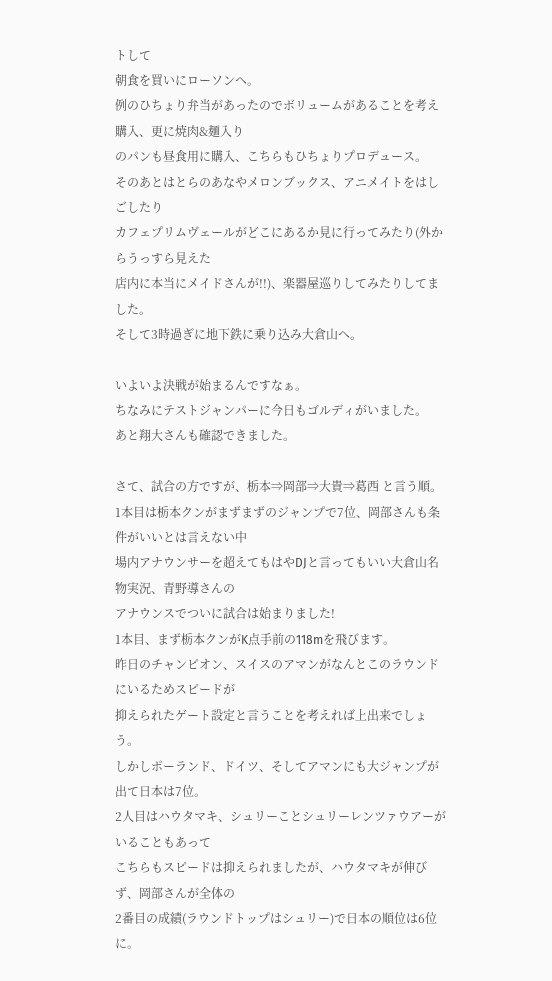トして
朝食を買いにローソンへ。
例のひちょり弁当があったのでボリュームがあることを考え購入、更に焼肉&麺入り
のパンも昼食用に購入、こちらもひちょりプロデュース。
そのあとはとらのあなやメロンブックス、アニメイトをはしごしたり
カフェプリムヴェールがどこにあるか見に行ってみたり(外からうっすら見えた
店内に本当にメイドさんが!!)、楽器屋巡りしてみたりしてました。
そして3時過ぎに地下鉄に乗り込み大倉山へ。

いよいよ決戦が始まるんですなぁ。
ちなみにテストジャンパーに今日もゴルディがいました。
あと翔大さんも確認できました。

さて、試合の方ですが、栃本⇒岡部⇒大貴⇒葛西 と言う順。
1本目は栃本クンがまずまずのジャンプで7位、岡部さんも条件がいいとは言えない中
場内アナウンサーを超えてもはやDJと言ってもいい大倉山名物実況、青野導さんの
アナウンスでついに試合は始まりました!
1本目、まず栃本クンがK点手前の118mを飛びます。
昨日のチャンピオン、スイスのアマンがなんとこのラウンドにいるためスピードが
抑えられたゲート設定と言うことを考えれば上出来でしょう。
しかしポーランド、ドイツ、そしてアマンにも大ジャンプが出て日本は7位。
2人目はハウタマキ、シュリーことシュリーレンツァウアーがいることもあって
こちらもスピードは抑えられましたが、ハウタマキが伸びず、岡部さんが全体の
2番目の成績(ラウンドトップはシュリー)で日本の順位は6位に。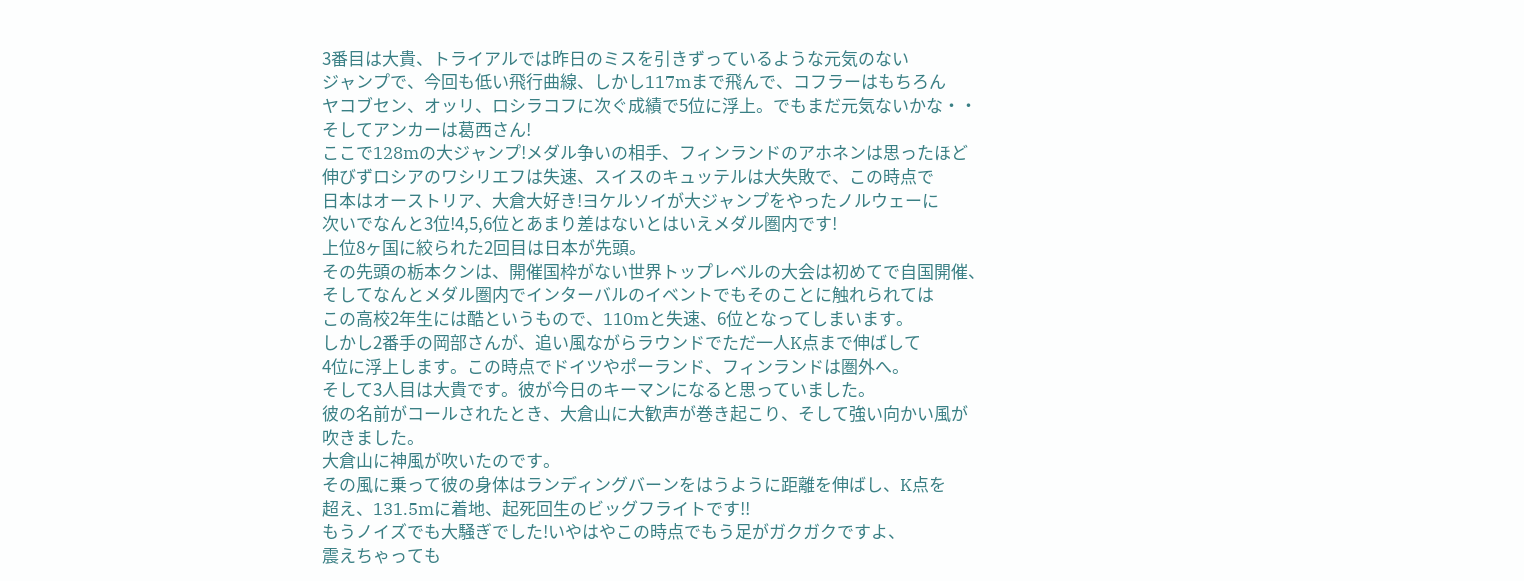3番目は大貴、トライアルでは昨日のミスを引きずっているような元気のない
ジャンプで、今回も低い飛行曲線、しかし117mまで飛んで、コフラーはもちろん
ヤコブセン、オッリ、ロシラコフに次ぐ成績で5位に浮上。でもまだ元気ないかな・・
そしてアンカーは葛西さん!
ここで128mの大ジャンプ!メダル争いの相手、フィンランドのアホネンは思ったほど
伸びずロシアのワシリエフは失速、スイスのキュッテルは大失敗で、この時点で
日本はオーストリア、大倉大好き!ヨケルソイが大ジャンプをやったノルウェーに
次いでなんと3位!4,5,6位とあまり差はないとはいえメダル圏内です!
上位8ヶ国に絞られた2回目は日本が先頭。
その先頭の栃本クンは、開催国枠がない世界トップレベルの大会は初めてで自国開催、
そしてなんとメダル圏内でインターバルのイベントでもそのことに触れられては
この高校2年生には酷というもので、110mと失速、6位となってしまいます。
しかし2番手の岡部さんが、追い風ながらラウンドでただ一人K点まで伸ばして
4位に浮上します。この時点でドイツやポーランド、フィンランドは圏外へ。
そして3人目は大貴です。彼が今日のキーマンになると思っていました。
彼の名前がコールされたとき、大倉山に大歓声が巻き起こり、そして強い向かい風が
吹きました。
大倉山に神風が吹いたのです。
その風に乗って彼の身体はランディングバーンをはうように距離を伸ばし、K点を
超え、131.5mに着地、起死回生のビッグフライトです!!
もうノイズでも大騒ぎでした!いやはやこの時点でもう足がガクガクですよ、
震えちゃっても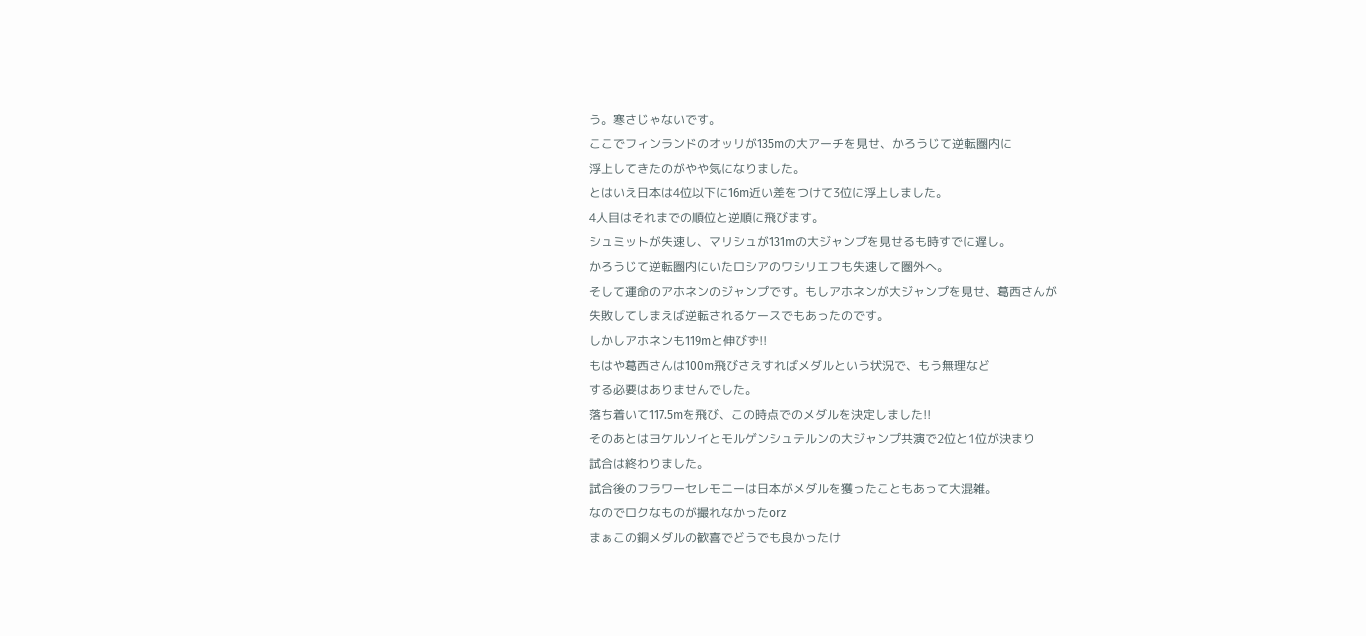う。寒さじゃないです。
ここでフィンランドのオッリが135mの大アーチを見せ、かろうじて逆転圏内に
浮上してきたのがやや気になりました。
とはいえ日本は4位以下に16m近い差をつけて3位に浮上しました。
4人目はそれまでの順位と逆順に飛びます。
シュミットが失速し、マリシュが131mの大ジャンプを見せるも時すでに遅し。
かろうじて逆転圏内にいたロシアのワシリエフも失速して圏外へ。
そして運命のアホネンのジャンプです。もしアホネンが大ジャンプを見せ、葛西さんが
失敗してしまえば逆転されるケースでもあったのです。
しかしアホネンも119mと伸びず!!
もはや葛西さんは100m飛びさえすればメダルという状況で、もう無理など
する必要はありませんでした。
落ち着いて117.5mを飛び、この時点でのメダルを決定しました!!
そのあとはヨケルソイとモルゲンシュテルンの大ジャンプ共演で2位と1位が決まり
試合は終わりました。
試合後のフラワーセレモニーは日本がメダルを獲ったこともあって大混雑。
なのでロクなものが撮れなかったorz
まぁこの銅メダルの歓喜でどうでも良かったけ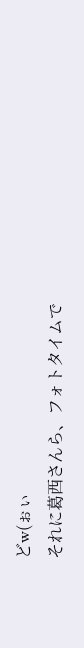どw(ぉぃ
それに葛西さんら、フォトタイムで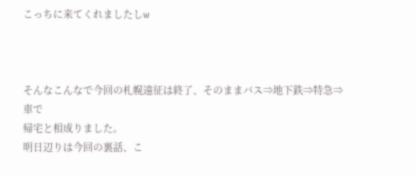こっちに来てくれましたしw



そんなこんなで今回の札幌遠征は終了、そのままバス⇒地下鉄⇒特急⇒車で
帰宅と相成りました。
明日辺りは今回の裏話、こ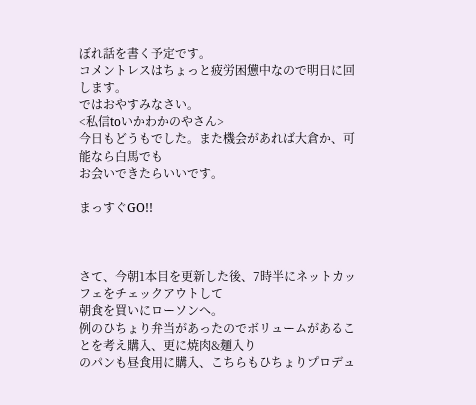ぼれ話を書く予定です。
コメントレスはちょっと疲労困憊中なので明日に回します。
ではおやすみなさい。
<私信toいかわかのやさん>
今日もどうもでした。また機会があれば大倉か、可能なら白馬でも
お会いできたらいいです。

まっすぐGO!!



さて、今朝1本目を更新した後、7時半にネットカッフェをチェックアウトして
朝食を買いにローソンへ。
例のひちょり弁当があったのでボリュームがあることを考え購入、更に焼肉&麺入り
のパンも昼食用に購入、こちらもひちょりプロデュ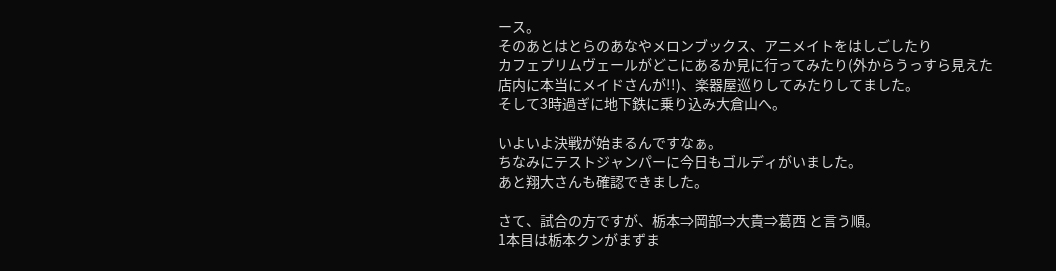ース。
そのあとはとらのあなやメロンブックス、アニメイトをはしごしたり
カフェプリムヴェールがどこにあるか見に行ってみたり(外からうっすら見えた
店内に本当にメイドさんが!!)、楽器屋巡りしてみたりしてました。
そして3時過ぎに地下鉄に乗り込み大倉山へ。

いよいよ決戦が始まるんですなぁ。
ちなみにテストジャンパーに今日もゴルディがいました。
あと翔大さんも確認できました。

さて、試合の方ですが、栃本⇒岡部⇒大貴⇒葛西 と言う順。
1本目は栃本クンがまずま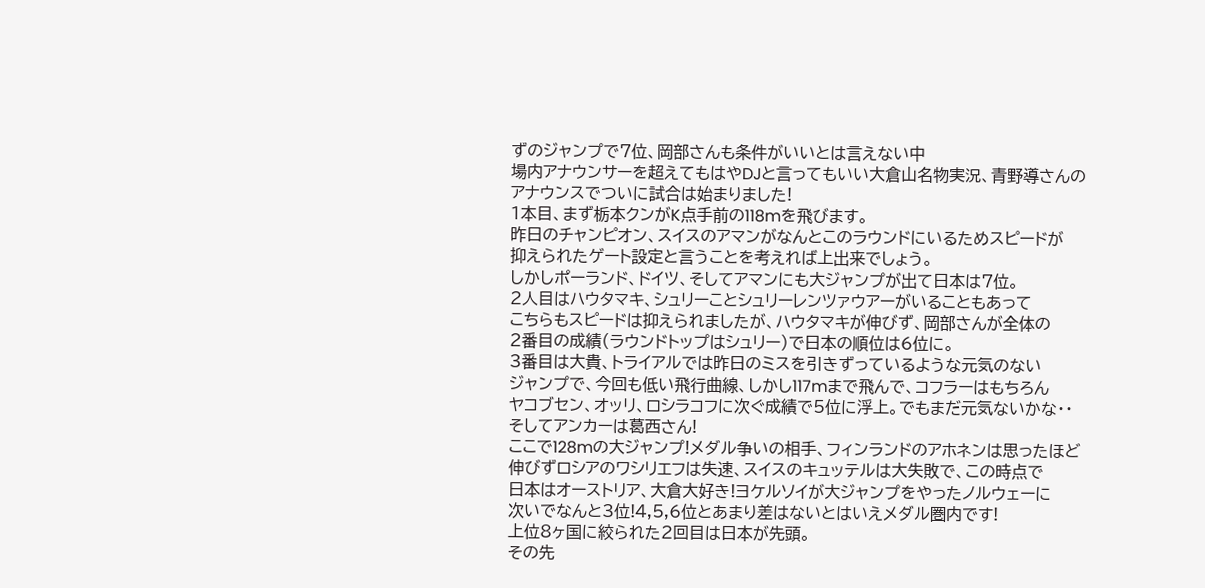ずのジャンプで7位、岡部さんも条件がいいとは言えない中
場内アナウンサーを超えてもはやDJと言ってもいい大倉山名物実況、青野導さんの
アナウンスでついに試合は始まりました!
1本目、まず栃本クンがK点手前の118mを飛びます。
昨日のチャンピオン、スイスのアマンがなんとこのラウンドにいるためスピードが
抑えられたゲート設定と言うことを考えれば上出来でしょう。
しかしポーランド、ドイツ、そしてアマンにも大ジャンプが出て日本は7位。
2人目はハウタマキ、シュリーことシュリーレンツァウアーがいることもあって
こちらもスピードは抑えられましたが、ハウタマキが伸びず、岡部さんが全体の
2番目の成績(ラウンドトップはシュリー)で日本の順位は6位に。
3番目は大貴、トライアルでは昨日のミスを引きずっているような元気のない
ジャンプで、今回も低い飛行曲線、しかし117mまで飛んで、コフラーはもちろん
ヤコブセン、オッリ、ロシラコフに次ぐ成績で5位に浮上。でもまだ元気ないかな・・
そしてアンカーは葛西さん!
ここで128mの大ジャンプ!メダル争いの相手、フィンランドのアホネンは思ったほど
伸びずロシアのワシリエフは失速、スイスのキュッテルは大失敗で、この時点で
日本はオーストリア、大倉大好き!ヨケルソイが大ジャンプをやったノルウェーに
次いでなんと3位!4,5,6位とあまり差はないとはいえメダル圏内です!
上位8ヶ国に絞られた2回目は日本が先頭。
その先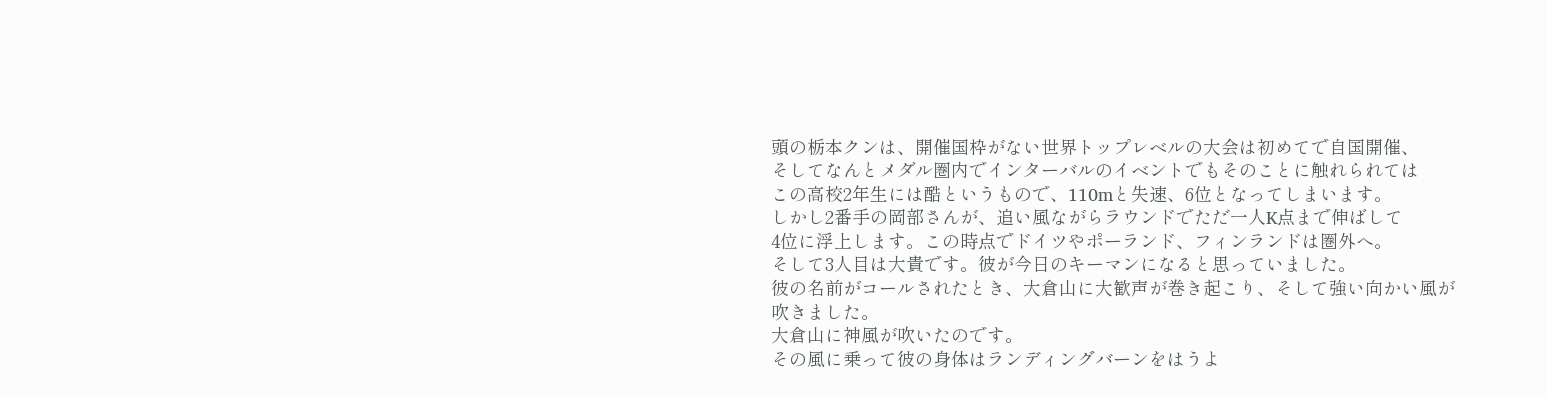頭の栃本クンは、開催国枠がない世界トップレベルの大会は初めてで自国開催、
そしてなんとメダル圏内でインターバルのイベントでもそのことに触れられては
この高校2年生には酷というもので、110mと失速、6位となってしまいます。
しかし2番手の岡部さんが、追い風ながらラウンドでただ一人K点まで伸ばして
4位に浮上します。この時点でドイツやポーランド、フィンランドは圏外へ。
そして3人目は大貴です。彼が今日のキーマンになると思っていました。
彼の名前がコールされたとき、大倉山に大歓声が巻き起こり、そして強い向かい風が
吹きました。
大倉山に神風が吹いたのです。
その風に乗って彼の身体はランディングバーンをはうよ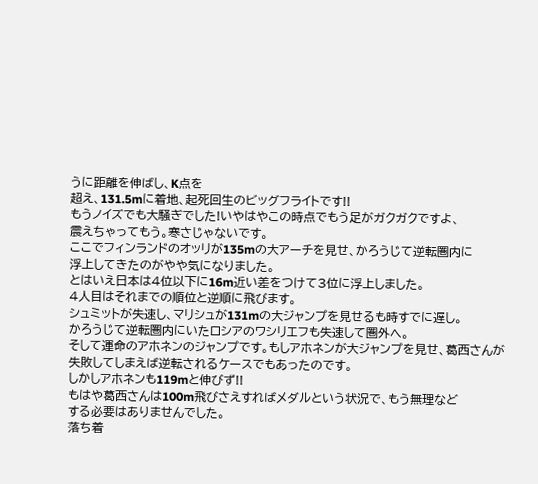うに距離を伸ばし、K点を
超え、131.5mに着地、起死回生のビッグフライトです!!
もうノイズでも大騒ぎでした!いやはやこの時点でもう足がガクガクですよ、
震えちゃってもう。寒さじゃないです。
ここでフィンランドのオッリが135mの大アーチを見せ、かろうじて逆転圏内に
浮上してきたのがやや気になりました。
とはいえ日本は4位以下に16m近い差をつけて3位に浮上しました。
4人目はそれまでの順位と逆順に飛びます。
シュミットが失速し、マリシュが131mの大ジャンプを見せるも時すでに遅し。
かろうじて逆転圏内にいたロシアのワシリエフも失速して圏外へ。
そして運命のアホネンのジャンプです。もしアホネンが大ジャンプを見せ、葛西さんが
失敗してしまえば逆転されるケースでもあったのです。
しかしアホネンも119mと伸びず!!
もはや葛西さんは100m飛びさえすればメダルという状況で、もう無理など
する必要はありませんでした。
落ち着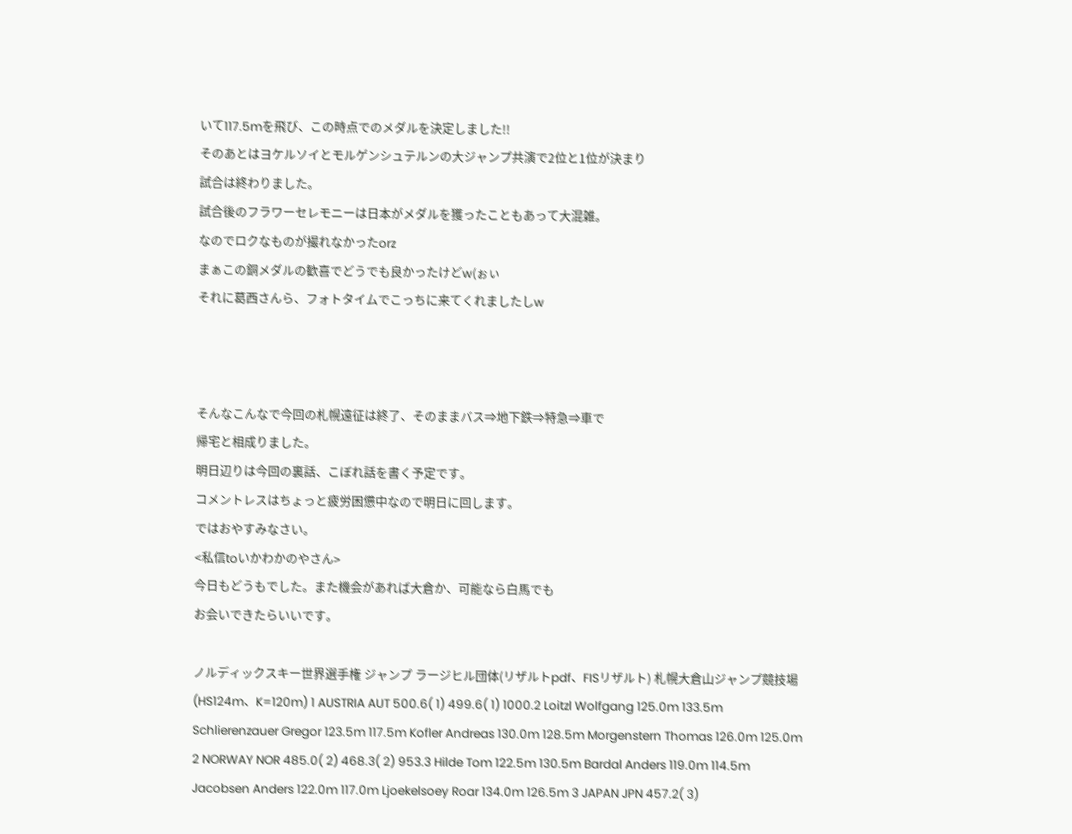いて117.5mを飛び、この時点でのメダルを決定しました!!
そのあとはヨケルソイとモルゲンシュテルンの大ジャンプ共演で2位と1位が決まり
試合は終わりました。
試合後のフラワーセレモニーは日本がメダルを獲ったこともあって大混雑。
なのでロクなものが撮れなかったorz
まぁこの銅メダルの歓喜でどうでも良かったけどw(ぉぃ
それに葛西さんら、フォトタイムでこっちに来てくれましたしw



そんなこんなで今回の札幌遠征は終了、そのままバス⇒地下鉄⇒特急⇒車で
帰宅と相成りました。
明日辺りは今回の裏話、こぼれ話を書く予定です。
コメントレスはちょっと疲労困憊中なので明日に回します。
ではおやすみなさい。
<私信toいかわかのやさん>
今日もどうもでした。また機会があれば大倉か、可能なら白馬でも
お会いできたらいいです。

ノルディックスキー世界選手権 ジャンプ ラージヒル団体(リザルトpdf、FISリザルト) 札幌大倉山ジャンプ競技場(HS124m、K=120m) 1 AUSTRIA AUT 500.6( 1) 499.6( 1) 1000.2 Loitzl Wolfgang 125.0m 133.5m Schlierenzauer Gregor 123.5m 117.5m Kofler Andreas 130.0m 128.5m Morgenstern Thomas 126.0m 125.0m 2 NORWAY NOR 485.0( 2) 468.3( 2) 953.3 Hilde Tom 122.5m 130.5m Bardal Anders 119.0m 114.5m Jacobsen Anders 122.0m 117.0m Ljoekelsoey Roar 134.0m 126.5m 3 JAPAN JPN 457.2( 3)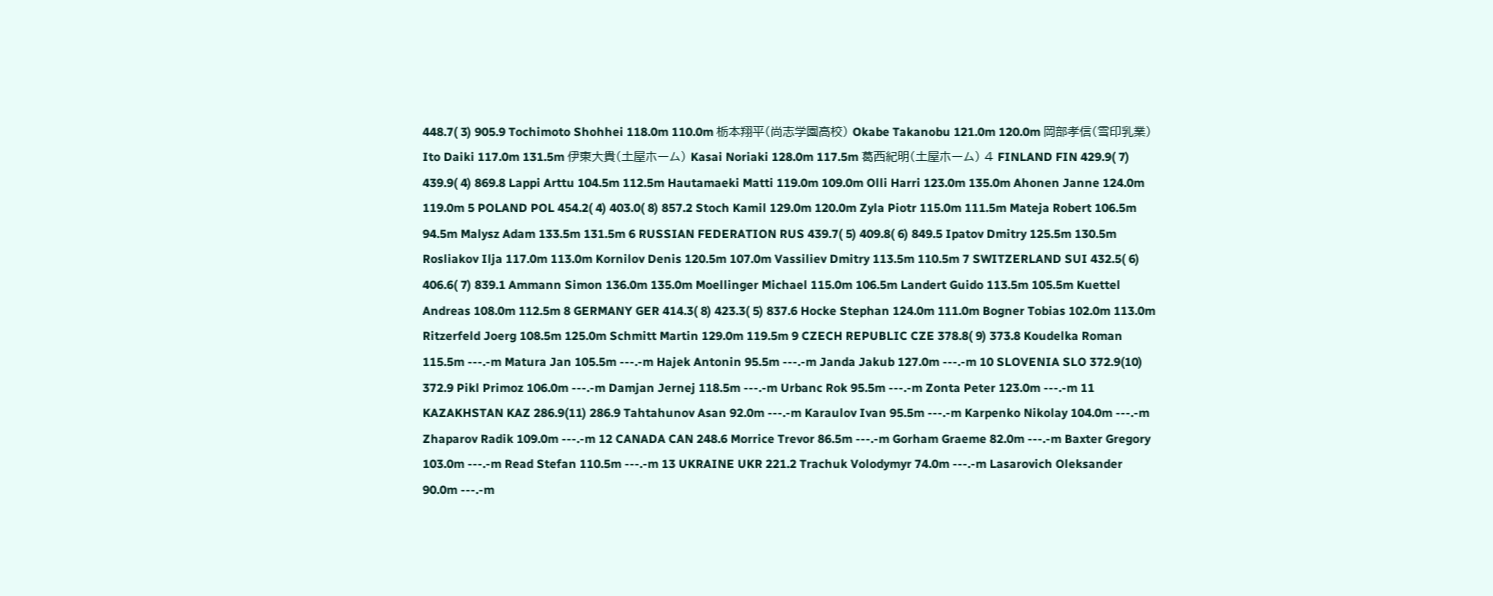448.7( 3) 905.9 Tochimoto Shohhei 118.0m 110.0m 栃本翔平(尚志学園高校) Okabe Takanobu 121.0m 120.0m 岡部孝信(雪印乳業) Ito Daiki 117.0m 131.5m 伊東大貴(土屋ホーム) Kasai Noriaki 128.0m 117.5m 葛西紀明(土屋ホーム) 4 FINLAND FIN 429.9( 7) 439.9( 4) 869.8 Lappi Arttu 104.5m 112.5m Hautamaeki Matti 119.0m 109.0m Olli Harri 123.0m 135.0m Ahonen Janne 124.0m 119.0m 5 POLAND POL 454.2( 4) 403.0( 8) 857.2 Stoch Kamil 129.0m 120.0m Zyla Piotr 115.0m 111.5m Mateja Robert 106.5m 94.5m Malysz Adam 133.5m 131.5m 6 RUSSIAN FEDERATION RUS 439.7( 5) 409.8( 6) 849.5 Ipatov Dmitry 125.5m 130.5m Rosliakov Ilja 117.0m 113.0m Kornilov Denis 120.5m 107.0m Vassiliev Dmitry 113.5m 110.5m 7 SWITZERLAND SUI 432.5( 6) 406.6( 7) 839.1 Ammann Simon 136.0m 135.0m Moellinger Michael 115.0m 106.5m Landert Guido 113.5m 105.5m Kuettel Andreas 108.0m 112.5m 8 GERMANY GER 414.3( 8) 423.3( 5) 837.6 Hocke Stephan 124.0m 111.0m Bogner Tobias 102.0m 113.0m Ritzerfeld Joerg 108.5m 125.0m Schmitt Martin 129.0m 119.5m 9 CZECH REPUBLIC CZE 378.8( 9) 373.8 Koudelka Roman 115.5m ---.-m Matura Jan 105.5m ---.-m Hajek Antonin 95.5m ---.-m Janda Jakub 127.0m ---.-m 10 SLOVENIA SLO 372.9(10) 372.9 Pikl Primoz 106.0m ---.-m Damjan Jernej 118.5m ---.-m Urbanc Rok 95.5m ---.-m Zonta Peter 123.0m ---.-m 11 KAZAKHSTAN KAZ 286.9(11) 286.9 Tahtahunov Asan 92.0m ---.-m Karaulov Ivan 95.5m ---.-m Karpenko Nikolay 104.0m ---.-m Zhaparov Radik 109.0m ---.-m 12 CANADA CAN 248.6 Morrice Trevor 86.5m ---.-m Gorham Graeme 82.0m ---.-m Baxter Gregory 103.0m ---.-m Read Stefan 110.5m ---.-m 13 UKRAINE UKR 221.2 Trachuk Volodymyr 74.0m ---.-m Lasarovich Oleksander 90.0m ---.-m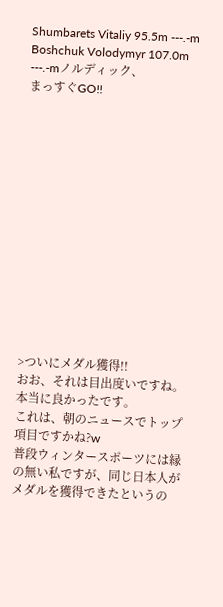Shumbarets Vitaliy 95.5m ---.-m Boshchuk Volodymyr 107.0m ---.-mノルディック、
まっすぐGO!!














>ついにメダル獲得!!
おお、それは目出度いですね。本当に良かったです。
これは、朝のニュースでトップ項目ですかね?w
普段ウィンタースポーツには縁の無い私ですが、同じ日本人がメダルを獲得できたというの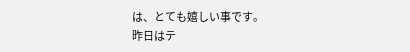は、とても嬉しい事です。
昨日はテ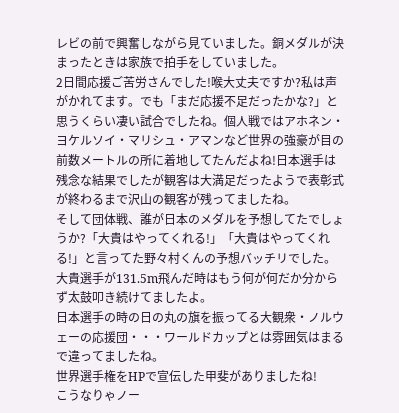レビの前で興奮しながら見ていました。銅メダルが決まったときは家族で拍手をしていました。
2日間応援ご苦労さんでした!喉大丈夫ですか?私は声がかれてます。でも「まだ応援不足だったかな?」と思うくらい凄い試合でしたね。個人戦ではアホネン・ヨケルソイ・マリシュ・アマンなど世界の強豪が目の前数メートルの所に着地してたんだよね!日本選手は残念な結果でしたが観客は大満足だったようで表彰式が終わるまで沢山の観客が残ってましたね。
そして団体戦、誰が日本のメダルを予想してたでしょうか?「大貴はやってくれる!」「大貴はやってくれる!」と言ってた野々村くんの予想バッチリでした。大貴選手が131.5m飛んだ時はもう何が何だか分からず太鼓叩き続けてましたよ。
日本選手の時の日の丸の旗を振ってる大観衆・ノルウェーの応援団・・・ワールドカップとは雰囲気はまるで違ってましたね。
世界選手権をHPで宣伝した甲斐がありましたね!
こうなりゃノー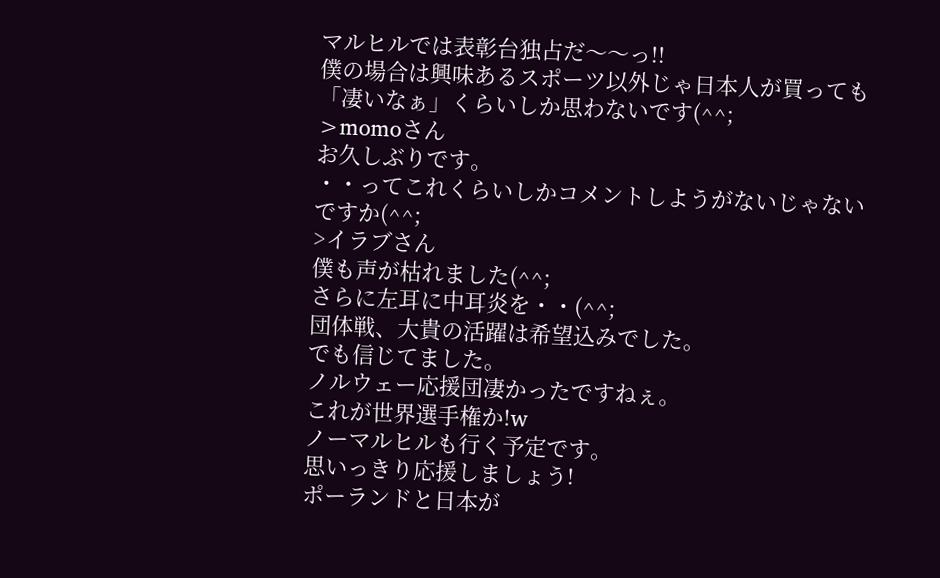マルヒルでは表彰台独占だ〜〜っ!!
僕の場合は興味あるスポーツ以外じゃ日本人が買っても「凄いなぁ」くらいしか思わないです(^^;
>momoさん
お久しぶりです。
・・ってこれくらいしかコメントしようがないじゃないですか(^^;
>イラブさん
僕も声が枯れました(^^;
さらに左耳に中耳炎を・・(^^;
団体戦、大貴の活躍は希望込みでした。
でも信じてました。
ノルウェー応援団凄かったですねぇ。
これが世界選手権か!w
ノーマルヒルも行く予定です。
思いっきり応援しましょう!
ポーランドと日本が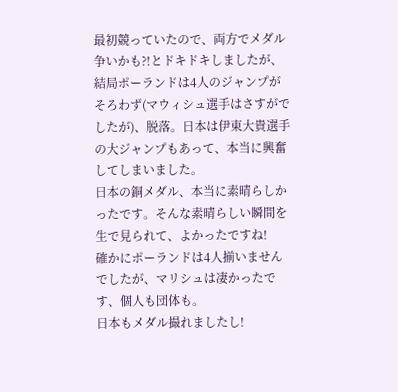最初競っていたので、両方でメダル争いかも?!とドキドキしましたが、結局ポーランドは4人のジャンプがそろわず(マウィシュ選手はさすがでしたが)、脱落。日本は伊東大貴選手の大ジャンプもあって、本当に興奮してしまいました。
日本の銅メダル、本当に素晴らしかったです。そんな素晴らしい瞬間を生で見られて、よかったですね!
確かにポーランドは4人揃いませんでしたが、マリシュは凄かったです、個人も団体も。
日本もメダル撮れましたし!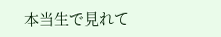本当生で見れて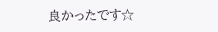良かったです☆